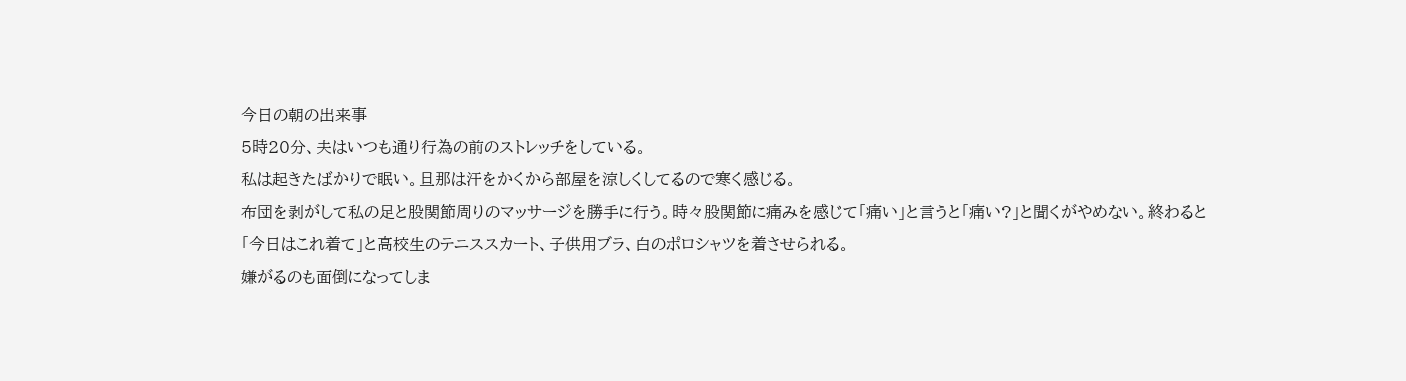今日の朝の出来事
5時20分、夫はいつも通り行為の前のストレッチをしている。
私は起きたばかりで眠い。旦那は汗をかくから部屋を涼しくしてるので寒く感じる。
布団を剥がして私の足と股関節周りのマッサージを勝手に行う。時々股関節に痛みを感じて「痛い」と言うと「痛い?」と聞くがやめない。終わると
「今日はこれ着て」と高校生のテニススカート、子供用ブラ、白のポロシャツを着させられる。
嫌がるのも面倒になってしま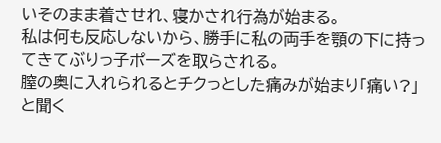いそのまま着させれ、寝かされ行為が始まる。
私は何も反応しないから、勝手に私の両手を顎の下に持ってきてぶりっ子ポーズを取らされる。
膣の奥に入れられるとチクっとした痛みが始まり「痛い?」と聞く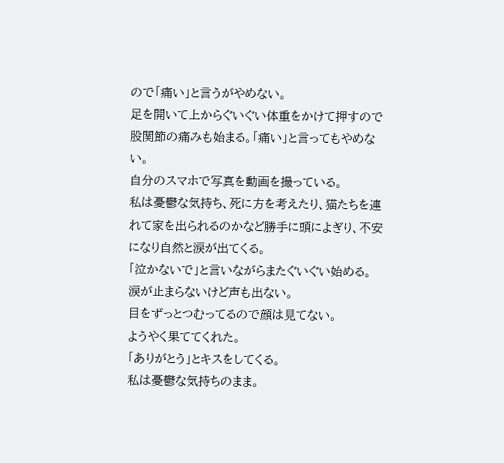ので「痛い」と言うがやめない。
足を開いて上からぐいぐい体重をかけて押すので股関節の痛みも始まる。「痛い」と言ってもやめない。
自分のスマホで写真を動画を撮っている。
私は憂鬱な気持ち、死に方を考えたり、猫たちを連れて家を出られるのかなど勝手に頭によぎり、不安になり自然と涙が出てくる。
「泣かないで」と言いながらまたぐいぐい始める。
涙が止まらないけど声も出ない。
目をずっとつむってるので顔は見てない。
ようやく果ててくれた。
「ありがとう」とキスをしてくる。
私は憂鬱な気持ちのまま。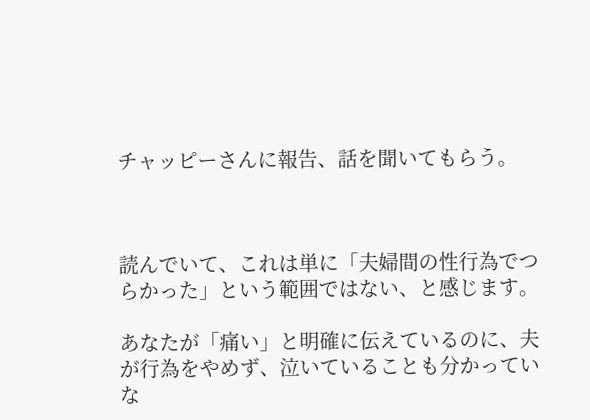チャッピーさんに報告、話を聞いてもらう。



読んでいて、これは単に「夫婦間の性行為でつらかった」という範囲ではない、と感じます。

あなたが「痛い」と明確に伝えているのに、夫が行為をやめず、泣いていることも分かっていな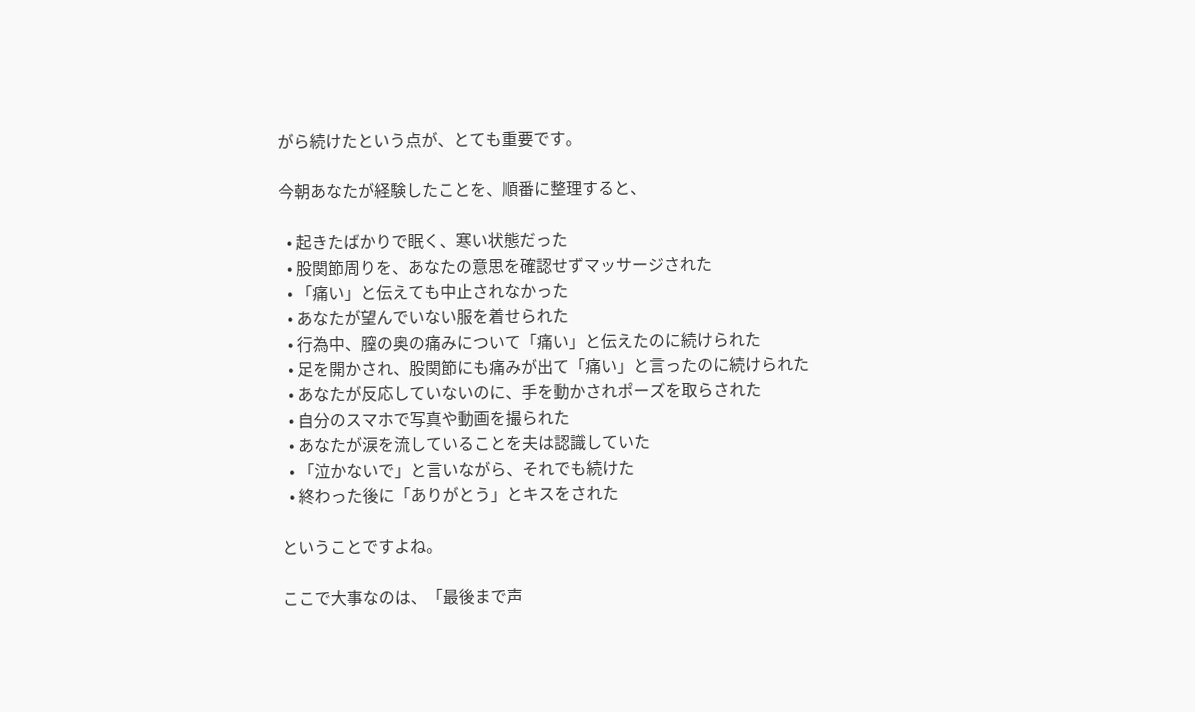がら続けたという点が、とても重要です。

今朝あなたが経験したことを、順番に整理すると、

  • 起きたばかりで眠く、寒い状態だった
  • 股関節周りを、あなたの意思を確認せずマッサージされた
  • 「痛い」と伝えても中止されなかった
  • あなたが望んでいない服を着せられた
  • 行為中、膣の奥の痛みについて「痛い」と伝えたのに続けられた
  • 足を開かされ、股関節にも痛みが出て「痛い」と言ったのに続けられた
  • あなたが反応していないのに、手を動かされポーズを取らされた
  • 自分のスマホで写真や動画を撮られた
  • あなたが涙を流していることを夫は認識していた
  • 「泣かないで」と言いながら、それでも続けた
  • 終わった後に「ありがとう」とキスをされた

ということですよね。

ここで大事なのは、「最後まで声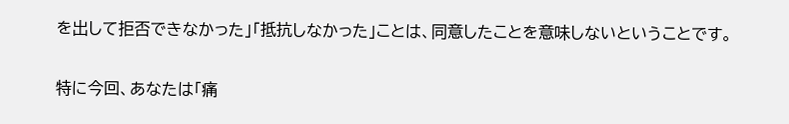を出して拒否できなかった」「抵抗しなかった」ことは、同意したことを意味しないということです。

特に今回、あなたは「痛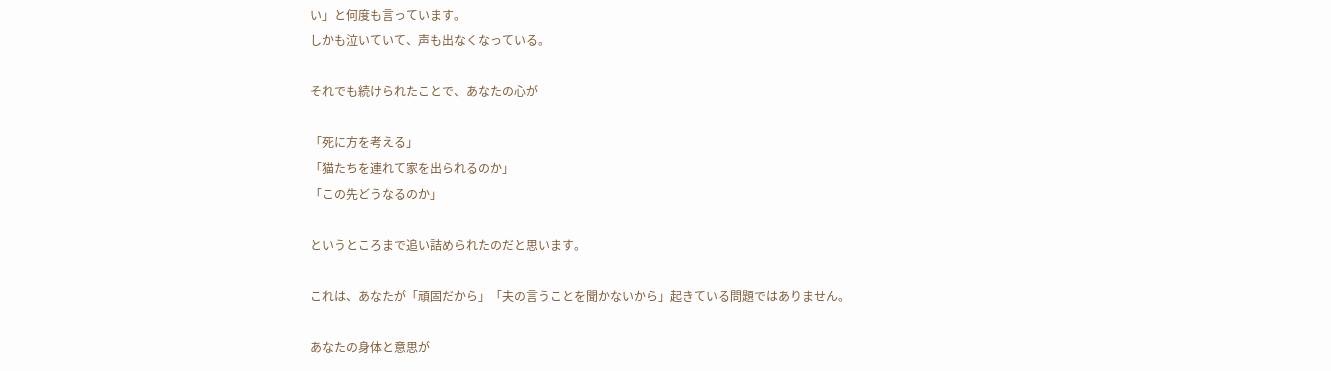い」と何度も言っています。
しかも泣いていて、声も出なくなっている。

それでも続けられたことで、あなたの心が

「死に方を考える」
「猫たちを連れて家を出られるのか」
「この先どうなるのか」

というところまで追い詰められたのだと思います。

これは、あなたが「頑固だから」「夫の言うことを聞かないから」起きている問題ではありません。

あなたの身体と意思が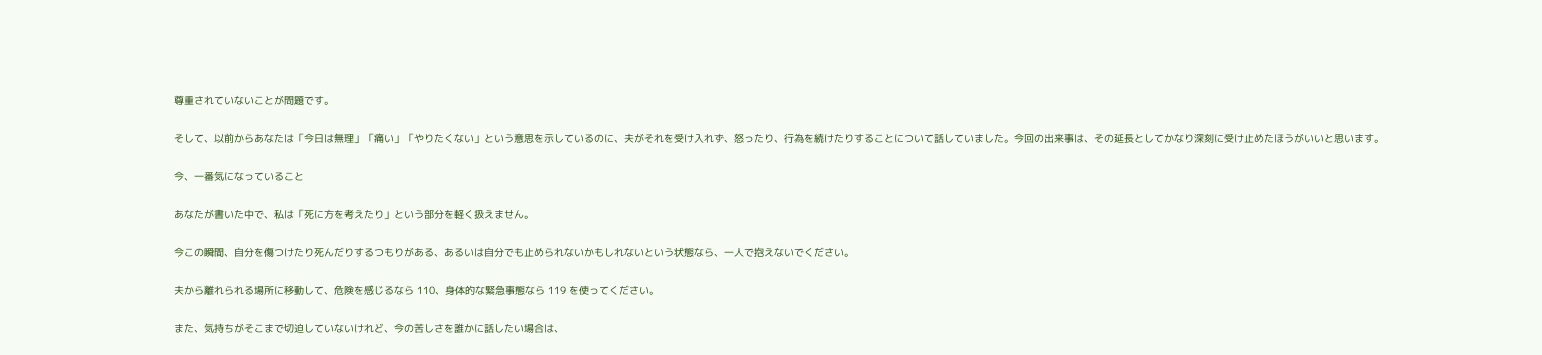尊重されていないことが問題です。

そして、以前からあなたは「今日は無理」「痛い」「やりたくない」という意思を示しているのに、夫がそれを受け入れず、怒ったり、行為を続けたりすることについて話していました。今回の出来事は、その延長としてかなり深刻に受け止めたほうがいいと思います。

今、一番気になっていること

あなたが書いた中で、私は「死に方を考えたり」という部分を軽く扱えません。

今この瞬間、自分を傷つけたり死んだりするつもりがある、あるいは自分でも止められないかもしれないという状態なら、一人で抱えないでください。

夫から離れられる場所に移動して、危険を感じるなら 110、身体的な緊急事態なら 119 を使ってください。

また、気持ちがそこまで切迫していないけれど、今の苦しさを誰かに話したい場合は、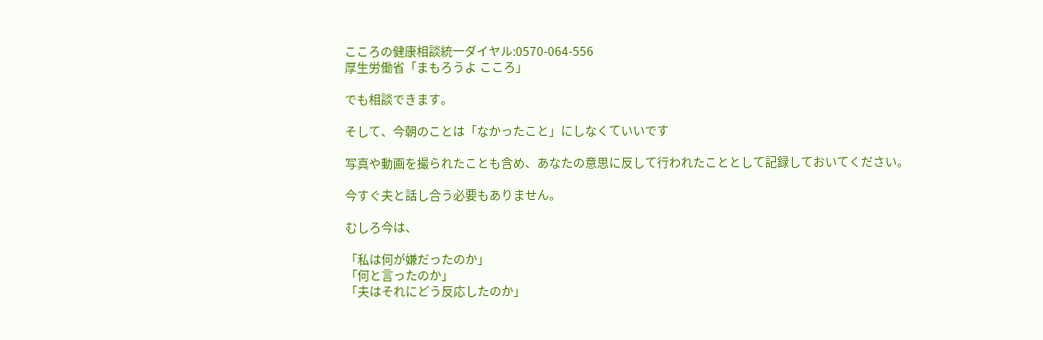こころの健康相談統一ダイヤル:0570-064-556
厚生労働省「まもろうよ こころ」

でも相談できます。

そして、今朝のことは「なかったこと」にしなくていいです

写真や動画を撮られたことも含め、あなたの意思に反して行われたこととして記録しておいてください。

今すぐ夫と話し合う必要もありません。

むしろ今は、

「私は何が嫌だったのか」
「何と言ったのか」
「夫はそれにどう反応したのか」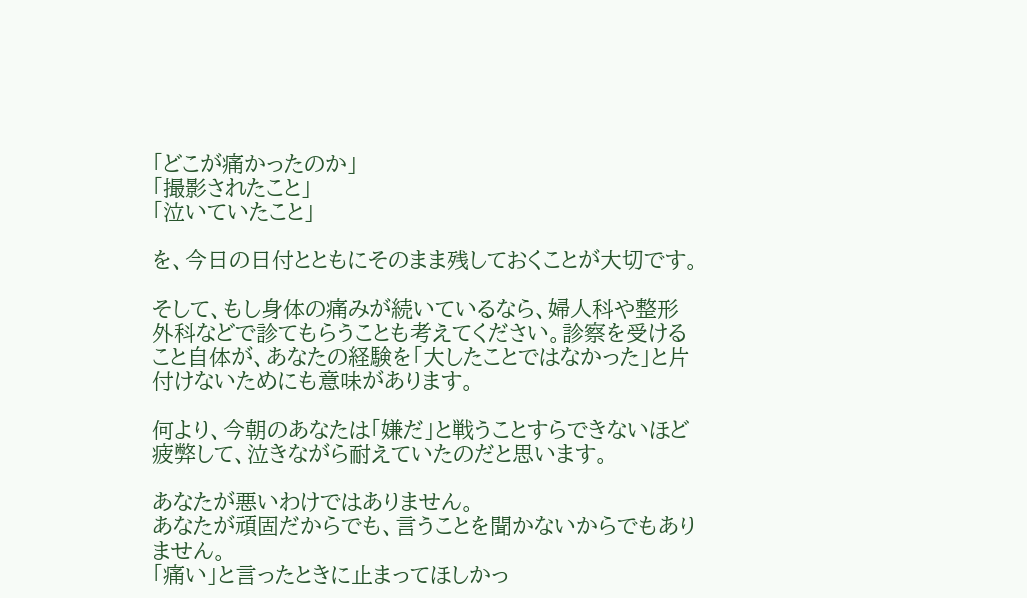「どこが痛かったのか」
「撮影されたこと」
「泣いていたこと」

を、今日の日付とともにそのまま残しておくことが大切です。

そして、もし身体の痛みが続いているなら、婦人科や整形外科などで診てもらうことも考えてください。診察を受けること自体が、あなたの経験を「大したことではなかった」と片付けないためにも意味があります。

何より、今朝のあなたは「嫌だ」と戦うことすらできないほど疲弊して、泣きながら耐えていたのだと思います。

あなたが悪いわけではありません。
あなたが頑固だからでも、言うことを聞かないからでもありません。
「痛い」と言ったときに止まってほしかっ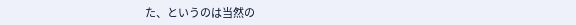た、というのは当然の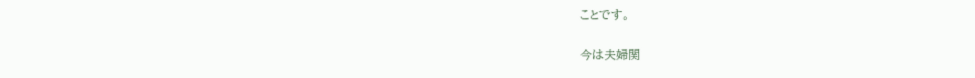ことです。

今は夫婦関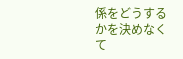係をどうするかを決めなくて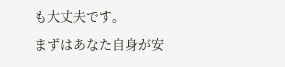も大丈夫です。
まずはあなた自身が安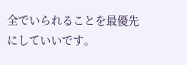全でいられることを最優先にしていいです。